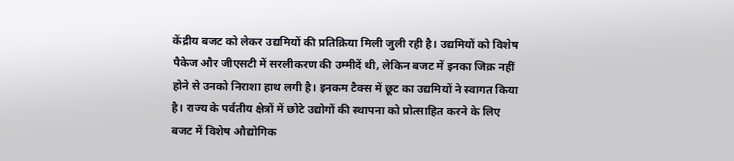केंद्रीय बजट को लेकर उद्यमियों की प्रतिक्रिया मिली जुली रही है। उद्यमियों को विशेष पैकेज और जीएसटी में सरलीकरण की उम्मीदें थी, लेकिन बजट में इनका जिक्र नहीं होने से उनको निराशा हाथ लगी है। इनकम टैक्स में छूट का उद्यमियों ने स्वागत किया है। राज्य के पर्वतीय क्षेत्रों में छोटे उद्योगों की स्थापना को प्रोत्साहित करने के लिए बजट में विशेष औद्योगिक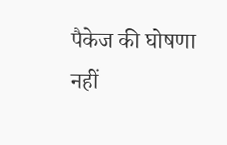पैकेज की घोषणा नहीं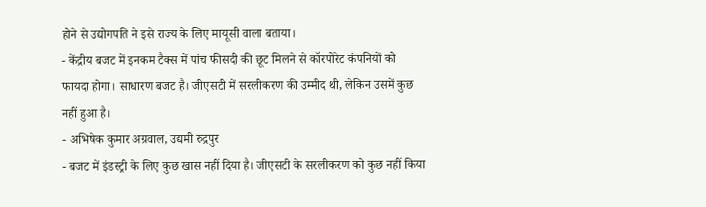होने से उद्योगपति ने इसे राज्य के लिए मायूसी वाला बताया।
- केंद्रीय बजट में इनकम टैक्स में पांच फीसदी की छूट मिलने से कॉरपोरेट कंपनियों को फायदा होगा। साधारण बजट है। जीएसटी में सरलीकरण की उम्मीद थी, लेकिन उसमें कुछ नहीं हुआ है।
- अभिषेक कुमार अग्रवाल, उद्यमी रुद्रपुर
- बजट में इंडस्ट्री के लिए कुछ खास नहीं दिया है। जीएसटी के सरलीकरण को कुछ नहीं किया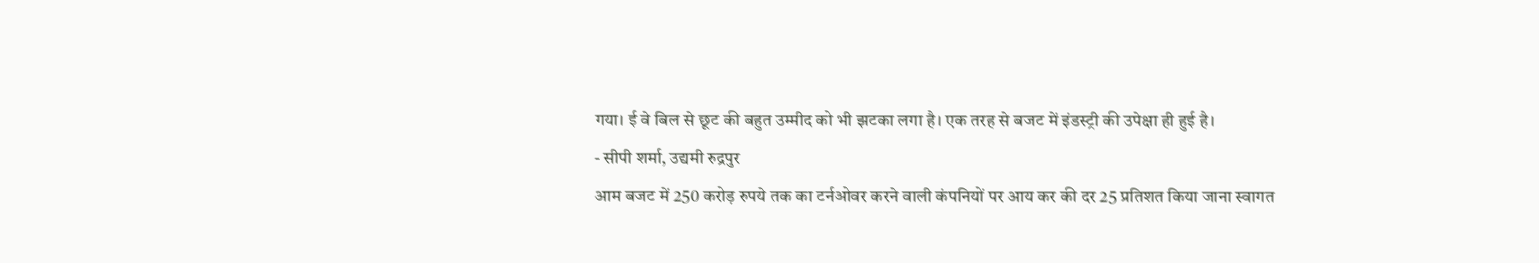गया। ई वे बिल से छूट की बहुत उम्मीद को भी झटका लगा है। एक तरह से बजट में इंडस्ट्री की उपेक्षा ही हुई है।
- सीपी शर्मा, उद्यमी रुद्रपुर
आम बजट में 250 करोड़ रुपये तक का टर्नओवर करने वाली कंपनियों पर आय कर की दर 25 प्रतिशत किया जाना स्वागत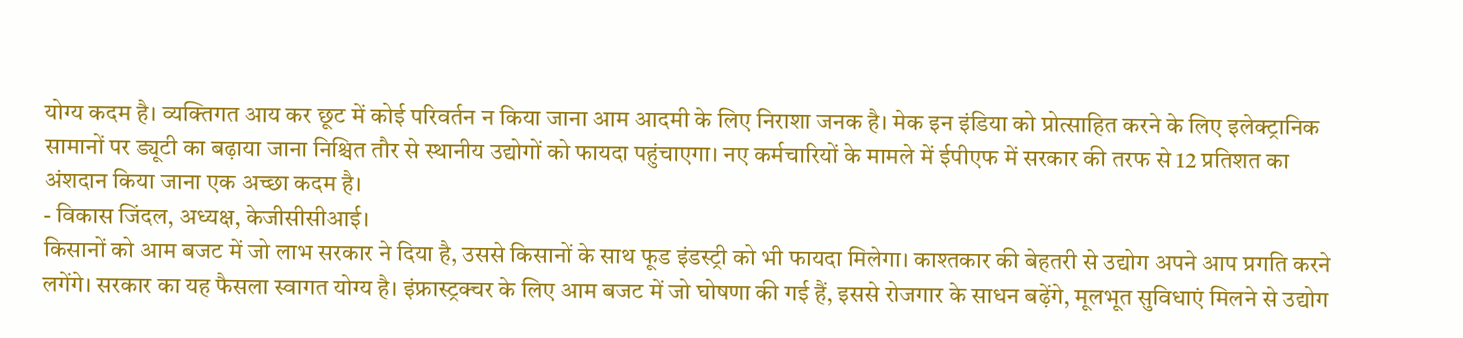योग्य कदम है। व्यक्तिगत आय कर छूट में कोई परिवर्तन न किया जाना आम आदमी के लिए निराशा जनक है। मेक इन इंडिया को प्रोत्साहित करने के लिए इलेक्ट्रानिक सामानों पर ड्यूटी का बढ़ाया जाना निश्चित तौर से स्थानीय उद्योगों को फायदा पहुंचाएगा। नए कर्मचारियों के मामले में ईपीएफ में सरकार की तरफ से 12 प्रतिशत का अंशदान किया जाना एक अच्छा कदम है।
- विकास जिंदल, अध्यक्ष, केजीसीसीआई।
किसानों को आम बजट में जो लाभ सरकार ने दिया है, उससे किसानों के साथ फूड इंडस्ट्री को भी फायदा मिलेगा। काश्तकार की बेहतरी से उद्योग अपने आप प्रगति करने लगेंगे। सरकार का यह फैसला स्वागत योग्य है। इंफ्रास्ट्रक्चर के लिए आम बजट में जो घोषणा की गई हैं, इससे रोजगार के साधन बढ़ेंगे, मूलभूत सुविधाएं मिलने से उद्योग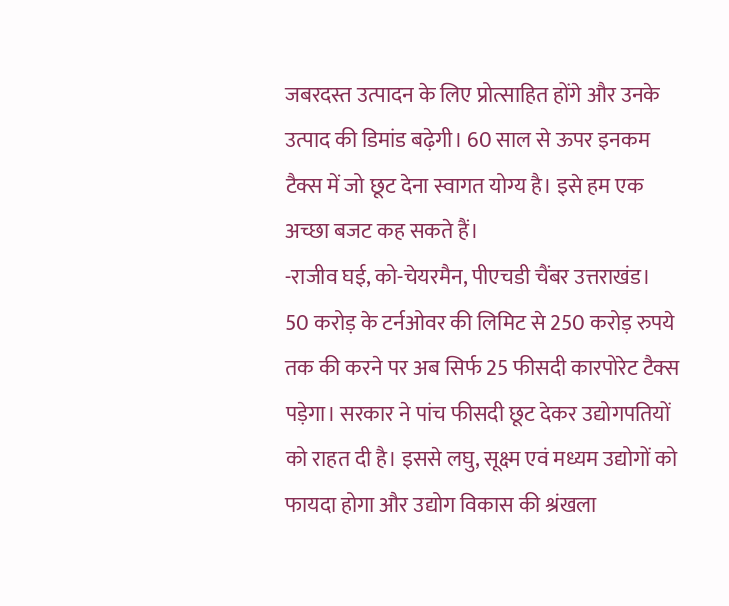जबरदस्त उत्पादन के लिए प्रोत्साहित होंगे और उनके उत्पाद की डिमांड बढ़ेगी। 60 साल से ऊपर इनकम टैक्स में जो छूट देना स्वागत योग्य है। इसे हम एक अच्छा बजट कह सकते हैं।
-राजीव घई, को-चेयरमैन, पीएचडी चैंबर उत्तराखंड।
50 करोड़ के टर्नओवर की लिमिट से 250 करोड़ रुपये तक की करने पर अब सिर्फ 25 फीसदी कारपोरेट टैक्स पड़ेगा। सरकार ने पांच फीसदी छूट देकर उद्योगपतियों को राहत दी है। इससे लघु, सूक्ष्म एवं मध्यम उद्योगों को फायदा होगा और उद्योग विकास की श्रंखला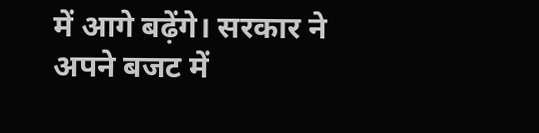में आगे बढ़ेंगे। सरकार ने अपने बजट में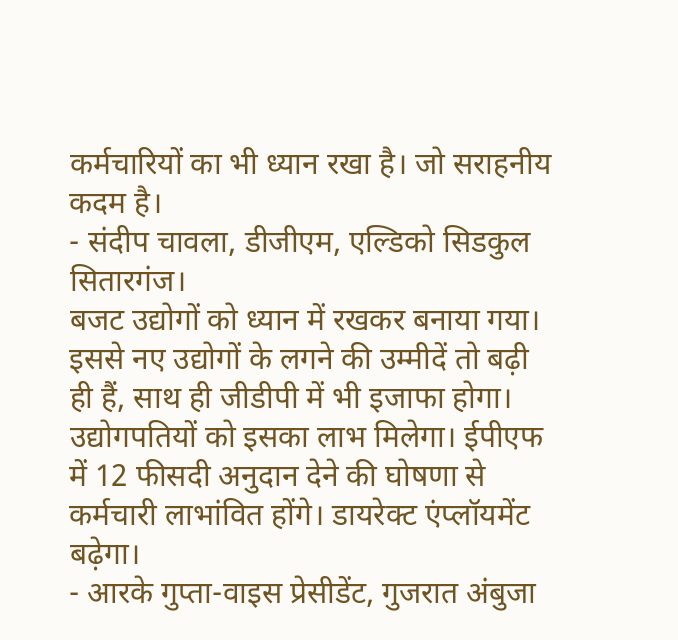कर्मचारियों का भी ध्यान रखा है। जो सराहनीय कदम है।
- संदीप चावला, डीजीएम, एल्डिको सिडकुल सितारगंज।
बजट उद्योगों को ध्यान में रखकर बनाया गया। इससे नए उद्योगों के लगने की उम्मीदें तो बढ़ी ही हैं, साथ ही जीडीपी में भी इजाफा होगा। उद्योगपतियों को इसका लाभ मिलेगा। ईपीएफ में 12 फीसदी अनुदान देने की घोषणा से कर्मचारी लाभांवित होंगे। डायरेक्ट एंप्लॉयमेंट बढ़ेगा।
- आरके गुप्ता-वाइस प्रेसीडेंट, गुजरात अंबुजा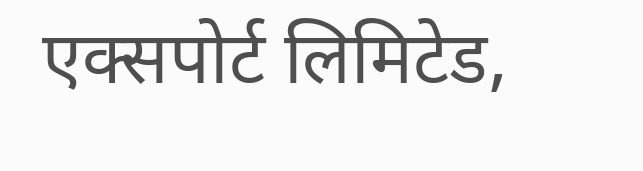एक्सपोर्ट लिमिटेड,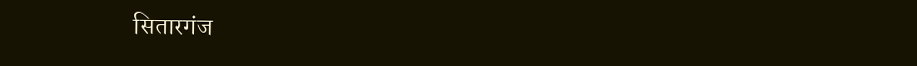सितारगंज